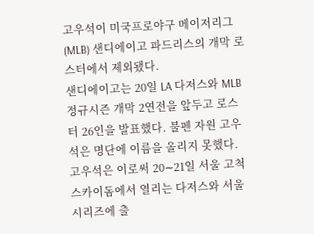고우석이 미국프로야구 메이저리그(MLB) 샌디에이고 파드리스의 개막 로스터에서 제외됐다.
샌디에이고는 20일 LA 다저스와 MLB 정규시즌 개막 2연전을 앞두고 로스터 26인을 발표했다. 불펜 자원 고우석은 명단에 이름을 올리지 못했다. 고우석은 이로써 20∼21일 서울 고척스카이돔에서 열리는 다저스와 서울시리즈에 출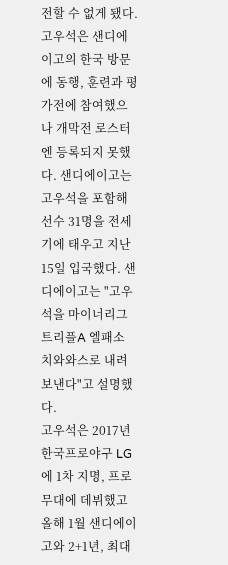전할 수 없게 됐다.
고우석은 샌디에이고의 한국 방문에 동행, 훈련과 평가전에 참여했으나 개막전 로스터엔 등록되지 못했다. 샌디에이고는 고우석을 포함해 선수 31명을 전세기에 태우고 지난 15일 입국했다. 샌디에이고는 "고우석을 마이너리그 트리플A 엘패소 치와와스로 내려보낸다"고 설명했다.
고우석은 2017년 한국프로야구 LG에 1차 지명, 프로 무대에 데뷔했고 올해 1월 샌디에이고와 2+1년, 최대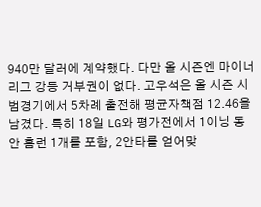940만 달러에 계약했다. 다만 올 시즌엔 마이너리그 강등 거부권이 없다. 고우석은 올 시즌 시범경기에서 5차례 출전해 평균자책점 12.46을 남겼다. 특히 18일 LG와 평가전에서 1이닝 동안 홈런 1개를 포함, 2안타를 얻어맞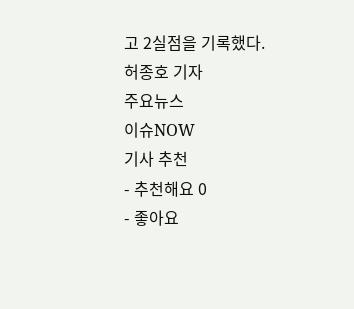고 2실점을 기록했다.
허종호 기자
주요뉴스
이슈NOW
기사 추천
- 추천해요 0
- 좋아요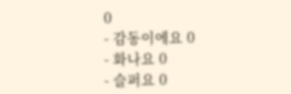0
- 감동이에요 0
- 화나요 0
- 슬퍼요 0